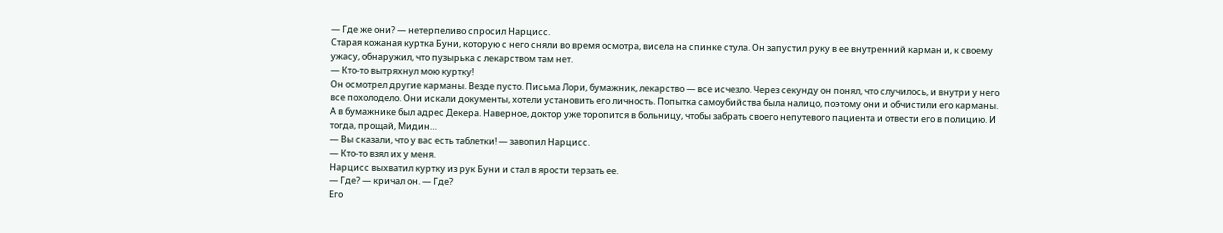— Где же они? — нетерпеливо спросил Нарцисс.
Старая кожаная куртка Буни, которую с него сняли во время осмотра, висела на спинке стула. Он запустил руку в ее внутренний карман и, к своему ужасу, обнаружил, что пузырька с лекарством там нет.
— Кто-то вытряхнул мою куртку!
Он осмотрел другие карманы. Везде пусто. Письма Лори, бумажник, лекарство — все исчезло. Через секунду он понял, что случилось, и внутри у него все похолодело. Они искали документы, хотели установить его личность. Попытка самоубийства была налицо, поэтому они и обчистили его карманы. А в бумажнике был адрес Декера. Наверное, доктор уже торопится в больницу, чтобы забрать своего непутевого пациента и отвести его в полицию. И тогда, прощай, Мидин…
— Вы сказали, что у вас есть таблетки! — завопил Нарцисс.
— Кто-то взял их у меня.
Нарцисс выхватил куртку из рук Буни и стал в ярости терзать ее.
— Где? — кричал он. — Где?
Его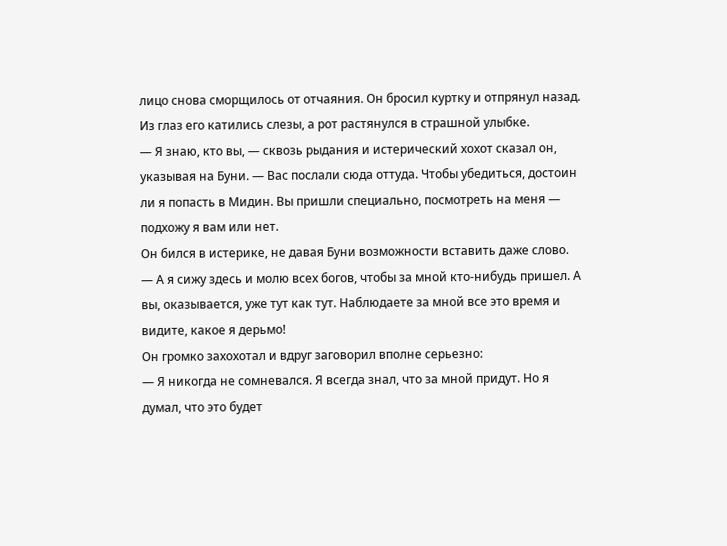лицо снова сморщилось от отчаяния. Он бросил куртку и отпрянул назад. Из глаз его катились слезы, а рот растянулся в страшной улыбке.
— Я знаю, кто вы, — сквозь рыдания и истерический хохот сказал он, указывая на Буни. — Вас послали сюда оттуда. Чтобы убедиться, достоин ли я попасть в Мидин. Вы пришли специально, посмотреть на меня — подхожу я вам или нет.
Он бился в истерике, не давая Буни возможности вставить даже слово.
— А я сижу здесь и молю всех богов, чтобы за мной кто-нибудь пришел. А вы, оказывается, уже тут как тут. Наблюдаете за мной все это время и видите, какое я дерьмо!
Он громко захохотал и вдруг заговорил вполне серьезно:
— Я никогда не сомневался. Я всегда знал, что за мной придут. Но я думал, что это будет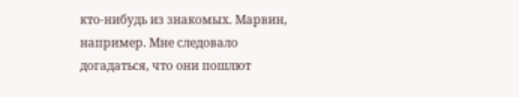кто-нибудь из знакомых. Марвин, например. Мне следовало догадаться, что они пошлют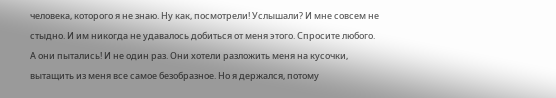человека, которого я не знаю. Ну как, посмотрели! Услышали? И мне совсем не стыдно. И им никогда не удавалось добиться от меня этого. Спросите любого. А они пытались! И не один раз. Они хотели разложить меня на кусочки, вытащить из меня все самое безобразное. Но я держался, потому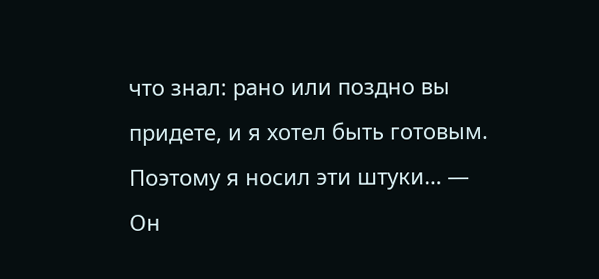что знал: рано или поздно вы придете, и я хотел быть готовым. Поэтому я носил эти штуки… — Он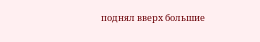поднял вверх большие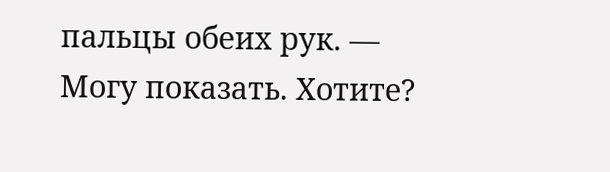пальцы обеих рук. — Могу показать. Хотите?